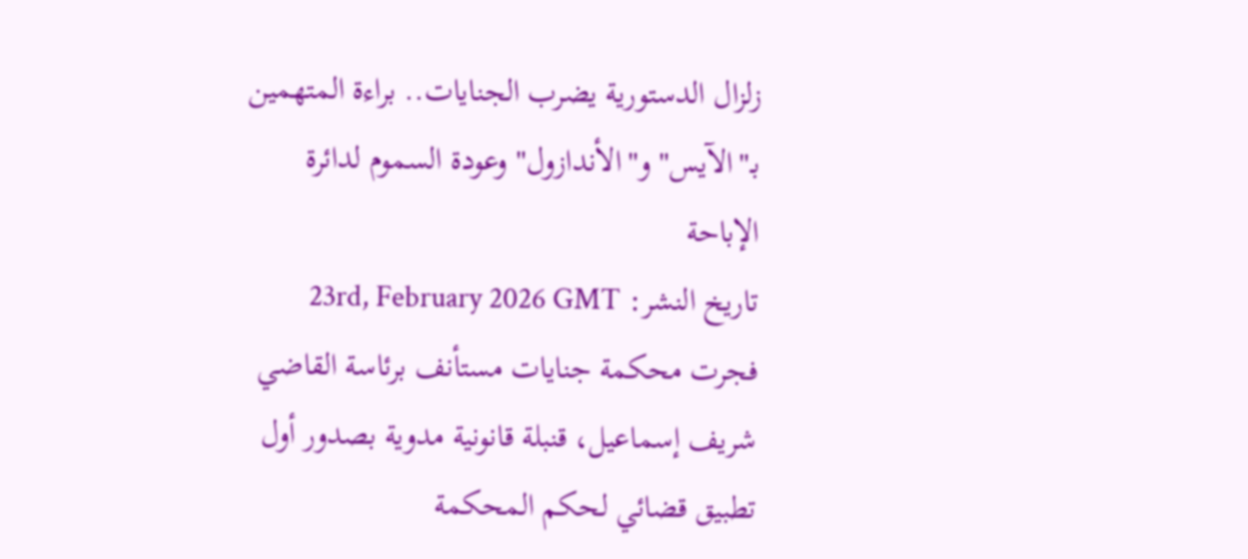زلزال الدستورية يضرب الجنايات.. براءة المتهمين بـ"الآيس" و"الأندازول" وعودة السموم لدائرة الإباحة
تاريخ النشر: 23rd, February 2026 GMT
فجرت محكمة جنايات مستأنف برئاسة القاضي شريف إسماعيل، قنبلة قانونية مدوية بصدور أول تطبيق قضائي لحكم المحكمة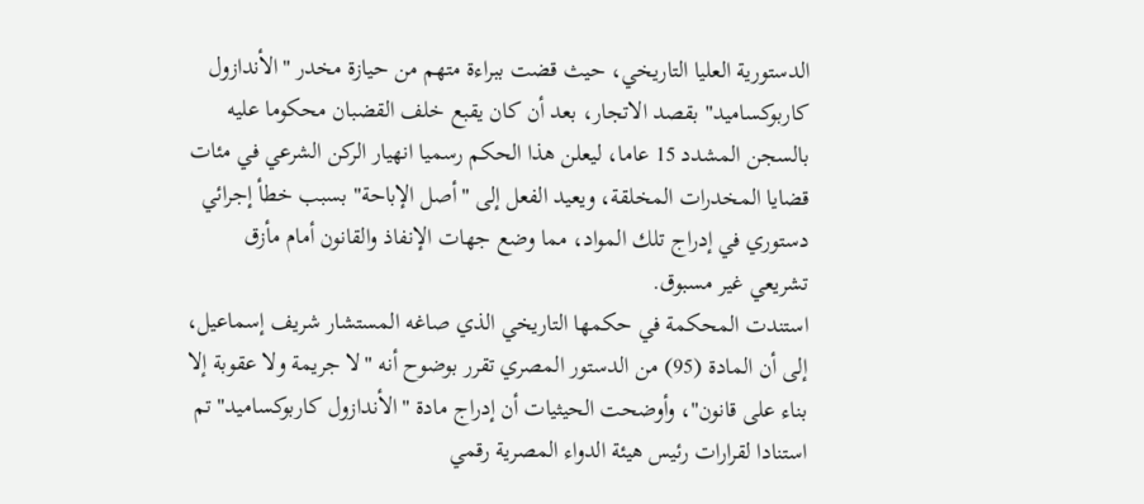الدستورية العليا التاريخي، حيث قضت ببراءة متهم من حيازة مخدر "الأندازول كاربوكساميد" بقصد الاتجار، بعد أن كان يقبع خلف القضبان محكوما عليه بالسجن المشدد 15 عاما، ليعلن هذا الحكم رسميا انهيار الركن الشرعي في مئات قضايا المخدرات المخلقة، ويعيد الفعل إلى "أصل الإباحة" بسبب خطأ إجرائي دستوري في إدراج تلك المواد، مما وضع جهات الإنفاذ والقانون أمام مأزق تشريعي غير مسبوق.
استندت المحكمة في حكمها التاريخي الذي صاغه المستشار شريف إسماعيل، إلى أن المادة (95) من الدستور المصري تقرر بوضوح أنه "لا جريمة ولا عقوبة إلا بناء على قانون"، وأوضحت الحيثيات أن إدراج مادة "الأندازول كاربوكساميد" تم استنادا لقرارات رئيس هيئة الدواء المصرية رقمي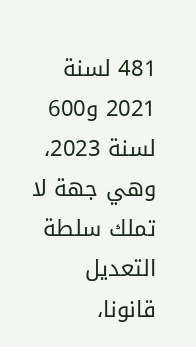481 لسنة 2021 و600 لسنة 2023، وهي جهة لا تملك سلطة التعديل قانونا،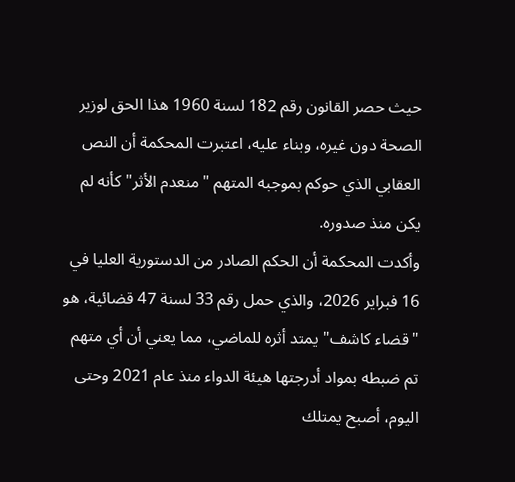حيث حصر القانون رقم 182 لسنة 1960 هذا الحق لوزير الصحة دون غيره، وبناء عليه، اعتبرت المحكمة أن النص العقابي الذي حوكم بموجبه المتهم "منعدم الأثر" كأنه لم يكن منذ صدوره.
وأكدت المحكمة أن الحكم الصادر من الدستورية العليا في 16 فبراير 2026، والذي حمل رقم 33 لسنة 47 قضائية، هو "قضاء كاشف" يمتد أثره للماضي، مما يعني أن أي متهم تم ضبطه بمواد أدرجتها هيئة الدواء منذ عام 2021 وحتى اليوم، أصبح يمتلك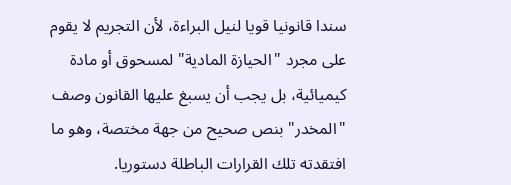سندا قانونيا قويا لنيل البراءة، لأن التجريم لا يقوم على مجرد "الحيازة المادية" لمسحوق أو مادة كيميائية، بل يجب أن يسبغ عليها القانون وصف "المخدر" بنص صحيح من جهة مختصة، وهو ما افتقدته تلك القرارات الباطلة دستوريا.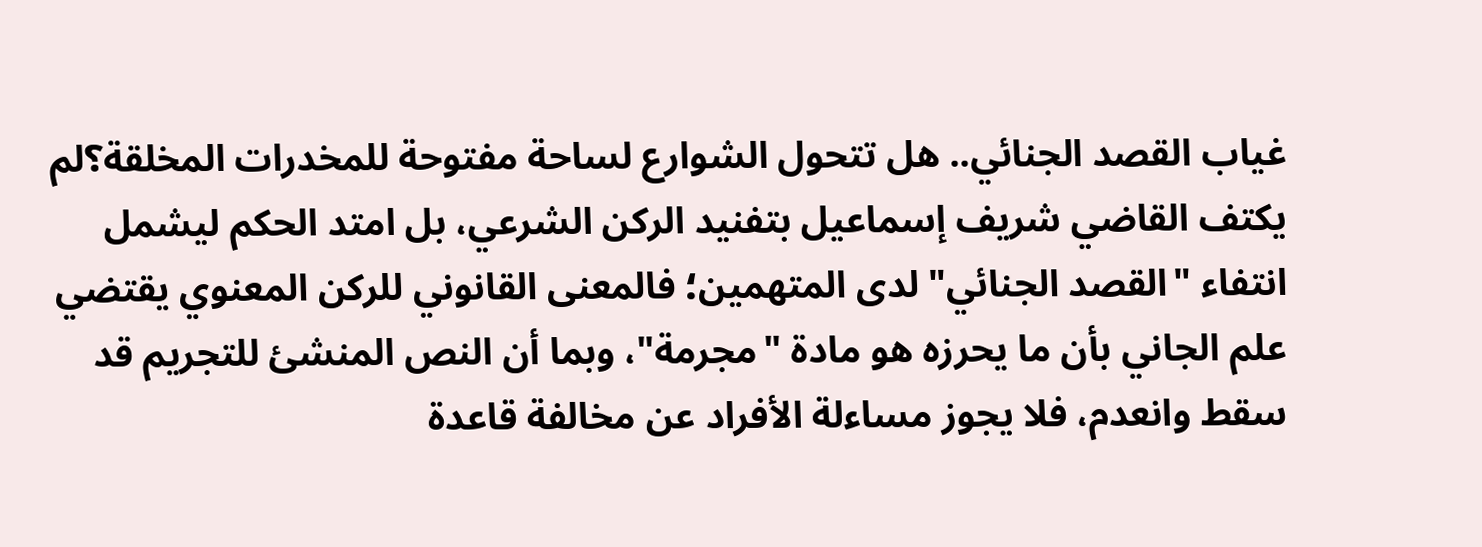غياب القصد الجنائي.. هل تتحول الشوارع لساحة مفتوحة للمخدرات المخلقة؟لم يكتف القاضي شريف إسماعيل بتفنيد الركن الشرعي، بل امتد الحكم ليشمل انتفاء "القصد الجنائي" لدى المتهمين؛ فالمعنى القانوني للركن المعنوي يقتضي علم الجاني بأن ما يحرزه هو مادة "مجرمة"، وبما أن النص المنشئ للتجريم قد سقط وانعدم، فلا يجوز مساءلة الأفراد عن مخالفة قاعدة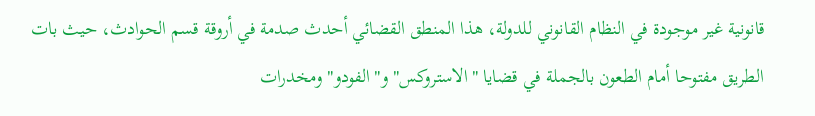قانونية غير موجودة في النظام القانوني للدولة، هذا المنطق القضائي أحدث صدمة في أروقة قسم الحوادث، حيث بات الطريق مفتوحا أمام الطعون بالجملة في قضايا "الاستروكس" و"الفودو" ومخدرات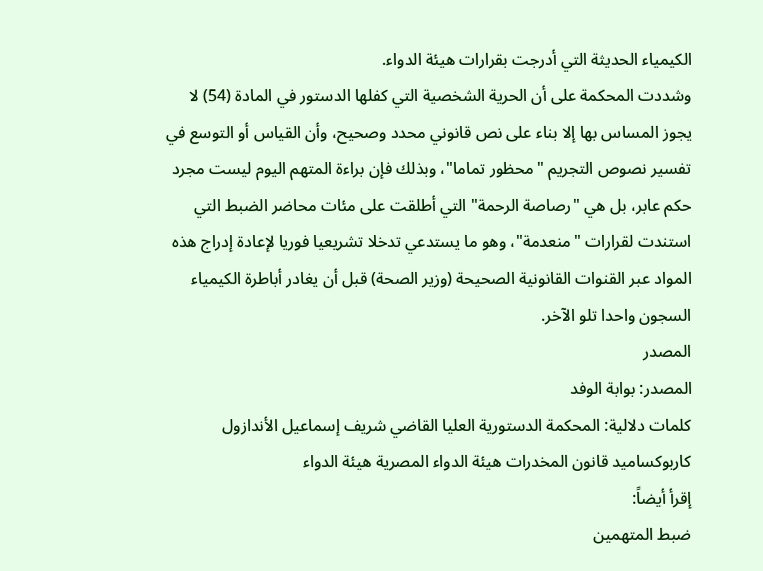الكيمياء الحديثة التي أدرجت بقرارات هيئة الدواء.
وشددت المحكمة على أن الحرية الشخصية التي كفلها الدستور في المادة (54) لا يجوز المساس بها إلا بناء على نص قانوني محدد وصحيح، وأن القياس أو التوسع في تفسير نصوص التجريم "محظور تماما"، وبذلك فإن براءة المتهم اليوم ليست مجرد حكم عابر، بل هي "رصاصة الرحمة" التي أطلقت على مئات محاضر الضبط التي استندت لقرارات "منعدمة"، وهو ما يستدعي تدخلا تشريعيا فوريا لإعادة إدراج هذه المواد عبر القنوات القانونية الصحيحة (وزير الصحة) قبل أن يغادر أباطرة الكيمياء السجون واحدا تلو الآخر.
المصدر
المصدر: بوابة الوفد
كلمات دلالية: المحكمة الدستورية العليا القاضي شريف إسماعيل الأندازول كاربوكساميد قانون المخدرات هيئة الدواء المصرية هیئة الدواء
إقرأ أيضاً:
ضبط المتهمين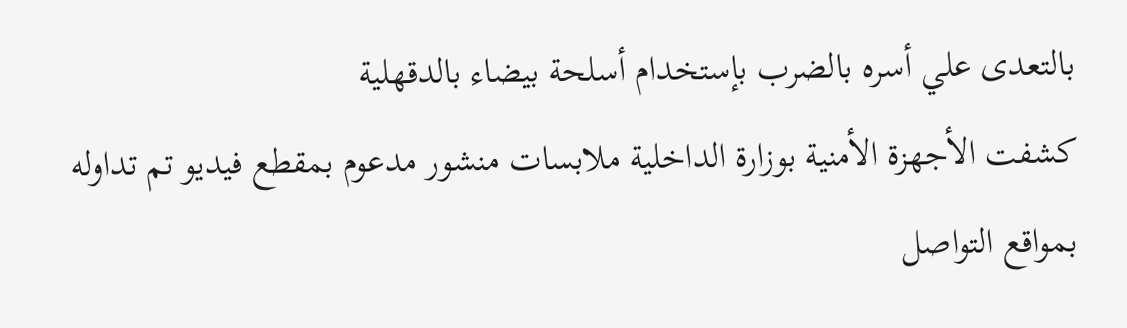بالتعدى علي أسره بالضرب بإستخدام أسلحة بيضاء بالدقهلية
كشفت الأجهزة الأمنية بوزارة الداخلية ملابسات منشور مدعوم بمقطع فيديو تم تداوله بمواقع التواصل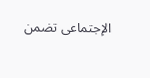الإجتماعى تضمن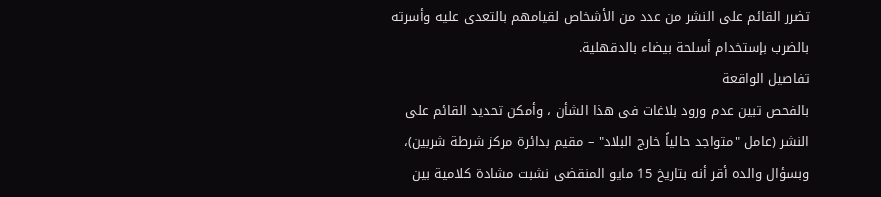تضرر القائم على النشر من عدد من الأشخاص لقيامهم بالتعدى عليه وأسرته بالضرب بإستخدام أسلحة بيضاء بالدقهلية.
تفاصيل الواقعة
بالفحص تبين عدم ورود بلاغات فى هذا الشأن ، وأمكن تحديد القائم على النشر (عامل "متواجد حالياً خارج البلاد" – مقيم بدائرة مركز شرطة شربين)، وبسؤال والده أقر أنه بتاريخ 15 مايو المنقضى نشبت مشادة كلامية بين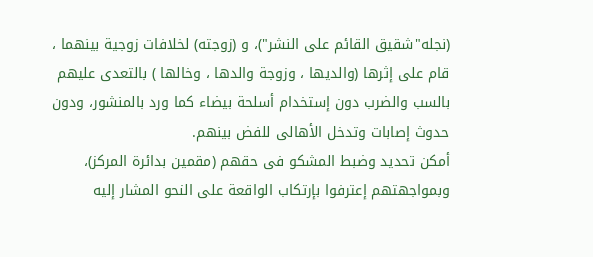(نجله"شقيق القائم على النشر")، و (زوجته) لخلافات زوجية بينهما ، قام على إثرها (والديها ، وزوجة والدها ، وخالها ) بالتعدى عليهم بالسب والضرب دون إستخدام أسلحة بيضاء كما ورد بالمنشور، ودون حدوث إصابات وتدخل الأهالى للفض بينهم.
أمكن تحديد وضبط المشكو فى حقهم (مقمين بدائرة المركز)، وبمواجهتهم إعترفوا بإرتكاب الواقعة على النحو المشار إليه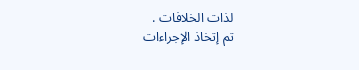لذات الخلافات .
تم إتخاذ الإجراءات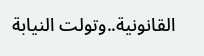القانونية..وتولت النيابة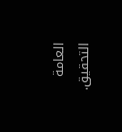العامة التحقيق.